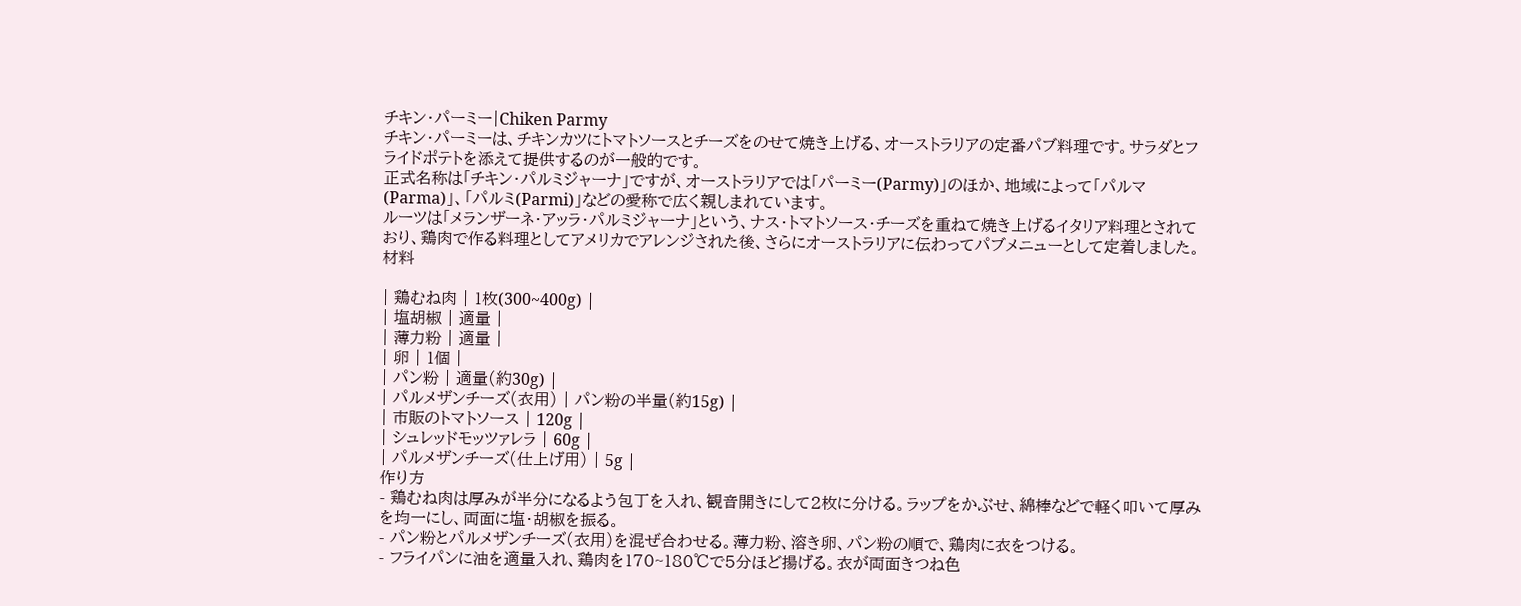チキン・パーミー|Chiken Parmy
チキン・パーミーは、チキンカツにトマトソースとチーズをのせて焼き上げる、オーストラリアの定番パブ料理です。サラダとフライドポテトを添えて提供するのが一般的です。
正式名称は「チキン・パルミジャーナ」ですが、オーストラリアでは「パーミー(Parmy)」のほか、地域によって「パルマ(Parma)」、「パルミ(Parmi)」などの愛称で広く親しまれています。
ルーツは「メランザーネ・アッラ・パルミジャーナ」という、ナス・トマトソース・チーズを重ねて焼き上げるイタリア料理とされており、鶏肉で作る料理としてアメリカでアレンジされた後、さらにオーストラリアに伝わってパブメニューとして定着しました。
材料

| 鶏むね肉 | 1枚(300~400g) |
| 塩胡椒 | 適量 |
| 薄力粉 | 適量 |
| 卵 | 1個 |
| パン粉 | 適量(約30g) |
| パルメザンチーズ(衣用) | パン粉の半量(約15g) |
| 市販のトマトソース | 120g |
| シュレッドモッツァレラ | 60g |
| パルメザンチーズ(仕上げ用) | 5g |
作り方
- 鶏むね肉は厚みが半分になるよう包丁を入れ、観音開きにして2枚に分ける。ラップをかぶせ、綿棒などで軽く叩いて厚みを均一にし、両面に塩・胡椒を振る。
- パン粉とパルメザンチーズ(衣用)を混ぜ合わせる。薄力粉、溶き卵、パン粉の順で、鶏肉に衣をつける。
- フライパンに油を適量入れ、鶏肉を170~180℃で5分ほど揚げる。衣が両面きつね色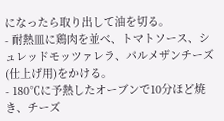になったら取り出して油を切る。
- 耐熱皿に鶏肉を並べ、トマトソース、シュレッドモッツァレラ、パルメザンチーズ(仕上げ用)をかける。
- 180℃に予熱したオーブンで10分ほど焼き、チーズ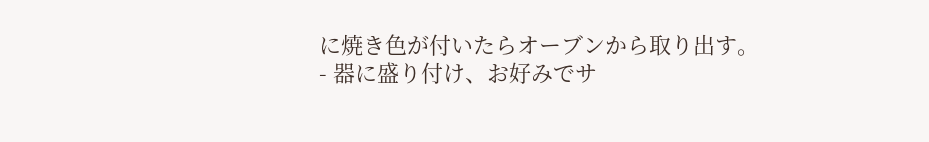に焼き色が付いたらオーブンから取り出す。
- 器に盛り付け、お好みでサ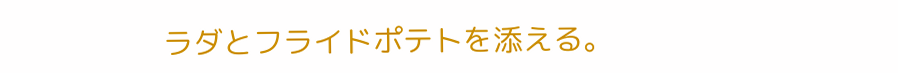ラダとフライドポテトを添える。